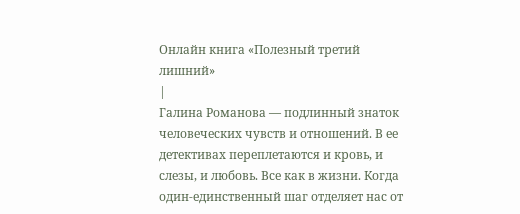Онлайн книга «Полезный третий лишний»
|
Галина Романова — подлинный знаток человеческих чувств и отношений. В ее детективах переплетаются и кровь, и слезы, и любовь. Все как в жизни. Когда один-единственный шаг отделяет нас от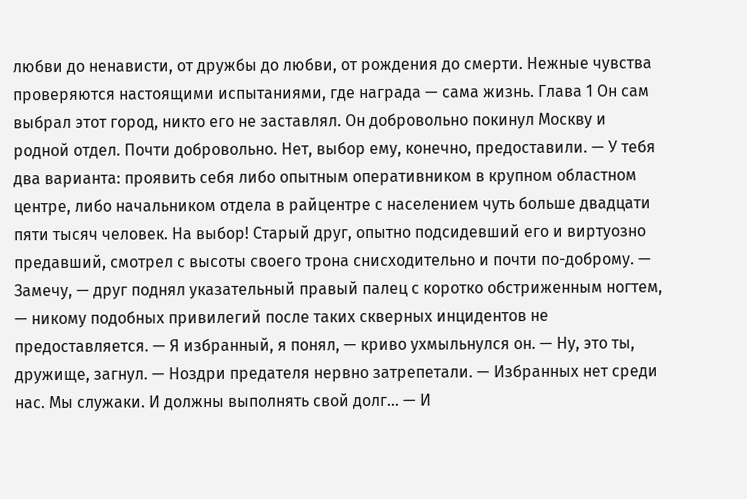любви до ненависти, от дружбы до любви, от рождения до смерти. Нежные чувства проверяются настоящими испытаниями, где награда — сама жизнь. Глава 1 Он сам выбрал этот город, никто его не заставлял. Он добровольно покинул Москву и родной отдел. Почти добровольно. Нет, выбор ему, конечно, предоставили. — У тебя два варианта: проявить себя либо опытным оперативником в крупном областном центре, либо начальником отдела в райцентре с населением чуть больше двадцати пяти тысяч человек. На выбор! Старый друг, опытно подсидевший его и виртуозно предавший, смотрел с высоты своего трона снисходительно и почти по-доброму. — Замечу, — друг поднял указательный правый палец с коротко обстриженным ногтем, — никому подобных привилегий после таких скверных инцидентов не предоставляется. — Я избранный, я понял, — криво ухмыльнулся он. — Ну, это ты, дружище, загнул. — Ноздри предателя нервно затрепетали. — Избранных нет среди нас. Мы служаки. И должны выполнять свой долг… — И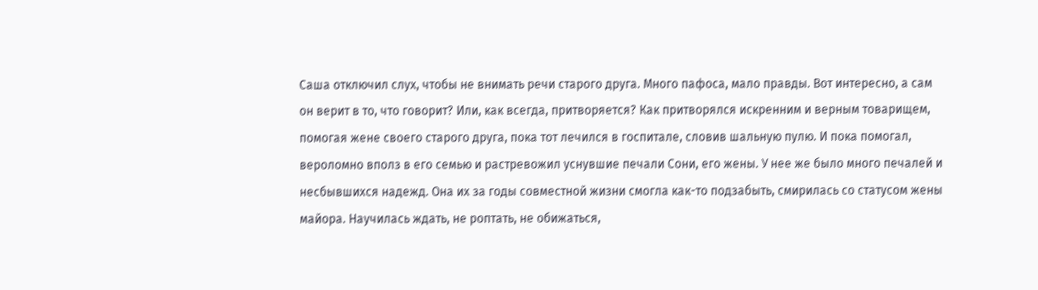Саша отключил слух, чтобы не внимать речи старого друга. Много пафоса, мало правды. Вот интересно, а сам он верит в то, что говорит? Или, как всегда, притворяется? Как притворялся искренним и верным товарищем, помогая жене своего старого друга, пока тот лечился в госпитале, словив шальную пулю. И пока помогал, вероломно вполз в его семью и растревожил уснувшие печали Сони, его жены. У нее же было много печалей и несбывшихся надежд. Она их за годы совместной жизни смогла как-то подзабыть, смирилась со статусом жены майора. Научилась ждать, не роптать, не обижаться,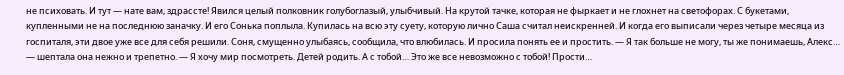не психовать. И тут — нате вам, здрассте! Явился целый полковник голубоглазый, улыбчивый. На крутой тачке, которая не фыркает и не глохнет на светофорах. С букетами, купленными не на последнюю заначку. И его Сонька поплыла. Купилась на всю эту суету, которую лично Саша считал неискренней. И когда его выписали через четыре месяца из госпиталя, эти двое уже все для себя решили. Соня, смущенно улыбаясь, сообщила, что влюбилась. И просила понять ее и простить. — Я так больше не могу, ты же понимаешь, Алекс… — шептала она нежно и трепетно. — Я хочу мир посмотреть. Детей родить. А с тобой… Это же все невозможно с тобой! Прости…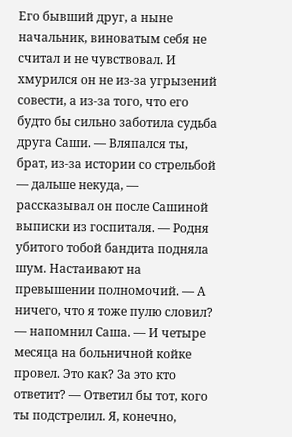Его бывший друг, а ныне начальник, виноватым себя не считал и не чувствовал. И хмурился он не из-за угрызений совести, а из-за того, что его будто бы сильно заботила судьба друга Саши. — Вляпался ты, брат, из-за истории со стрельбой — дальше некуда, — рассказывал он после Сашиной выписки из госпиталя. — Родня убитого тобой бандита подняла шум. Настаивают на превышении полномочий. — А ничего, что я тоже пулю словил? — напомнил Саша. — И четыре месяца на больничной койке провел. Это как? За это кто ответит? — Ответил бы тот, кого ты подстрелил. Я, конечно,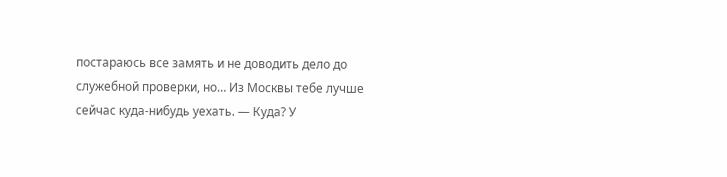постараюсь все замять и не доводить дело до служебной проверки, но… Из Москвы тебе лучше сейчас куда-нибудь уехать. — Куда? У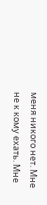меня никого нет. Мне не к кому ехать. Мне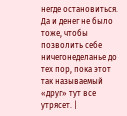негде остановиться. Да и денег не было тоже, чтобы позволить себе ничегонеделанье до тех пор, пока этот так называемый «друг» тут все утрясет. |